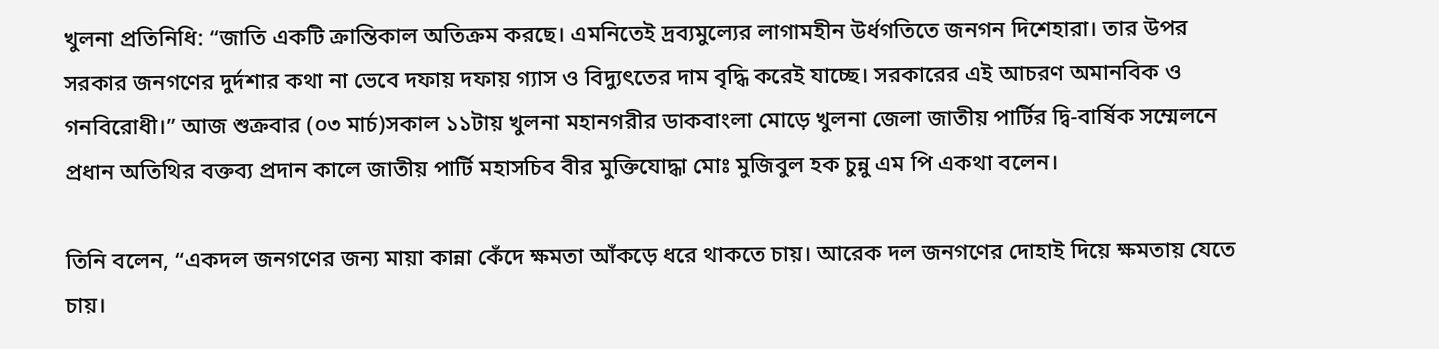খুলনা প্রতিনিধি: “জাতি একটি ক্রান্তিকাল অতিক্রম করছে। এমনিতেই দ্রব্যমুল্যের লাগামহীন উর্ধগতিতে জনগন দিশেহারা। তার উপর সরকার জনগণের দুর্দশার কথা না ভেবে দফায় দফায় গ্যাস ও বিদ্যুৎতের দাম বৃদ্ধি করেই যাচ্ছে। সরকারের এই আচরণ অমানবিক ও গনবিরোধী।” আজ শুক্রবার (০৩ মার্চ)সকাল ১১টায় খুলনা মহানগরীর ডাকবাংলা মোড়ে খুলনা জেলা জাতীয় পার্টির দ্বি-বার্ষিক সম্মেলনে প্রধান অতিথির বক্তব্য প্রদান কালে জাতীয় পার্টি মহাসচিব বীর মুক্তিযোদ্ধা মোঃ মুজিবুল হক চুন্নু এম পি একথা বলেন।

তিনি বলেন, “একদল জনগণের জন্য মায়া কান্না কেঁদে ক্ষমতা আঁকড়ে ধরে থাকতে চায়। আরেক দল জনগণের দোহাই দিয়ে ক্ষমতায় যেতে চায়।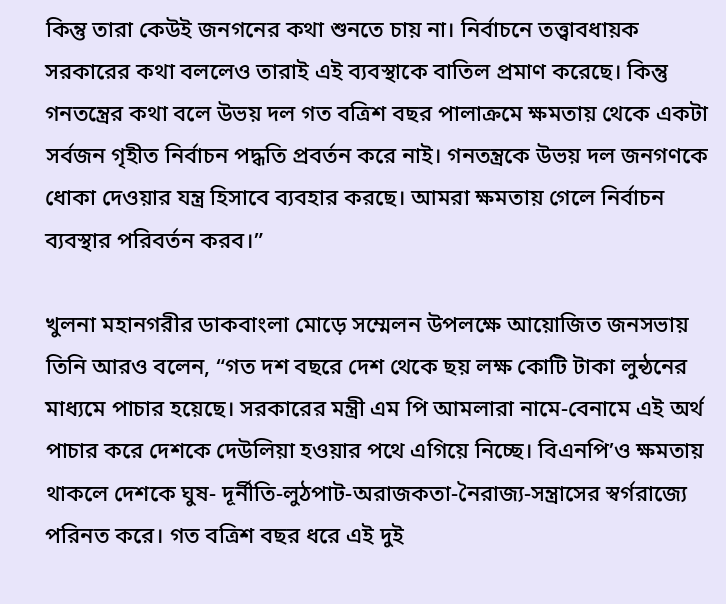কিন্তু তারা কেউই জনগনের কথা শুনতে চায় না। নির্বাচনে তত্ত্বাবধায়ক সরকারের কথা বললেও তারাই এই ব্যবস্থাকে বাতিল প্রমাণ করেছে। কিন্তু গনতন্ত্রের কথা বলে উভয় দল গত বত্রিশ বছর পালাক্রমে ক্ষমতায় থেকে একটা সর্বজন গৃহীত নির্বাচন পদ্ধতি প্রবর্তন করে নাই। গনতন্ত্রকে উভয় দল জনগণকে ধোকা দেওয়ার যন্ত্র হিসাবে ব্যবহার করছে। আমরা ক্ষমতায় গেলে নির্বাচন ব্যবস্থার পরিবর্তন করব।”

খুলনা মহানগরীর ডাকবাংলা মোড়ে সম্মেলন উপলক্ষে আয়োজিত জনসভায় তিনি আরও বলেন, “গত দশ বছরে দেশ থেকে ছয় লক্ষ কোটি টাকা লুন্ঠনের মাধ্যমে পাচার হয়েছে। সরকারের মন্ত্রী এম পি আমলারা নামে-বেনামে এই অর্থ পাচার করে দেশকে দেউলিয়া হওয়ার পথে এগিয়ে নিচ্ছে। বিএনপি’ও ক্ষমতায় থাকলে দেশকে ঘুষ- দূর্নীতি-লুঠপাট-অরাজকতা-নৈরাজ্য-সন্ত্রাসের স্বর্গরাজ্যে পরিনত করে। গত বত্রিশ বছর ধরে এই দুই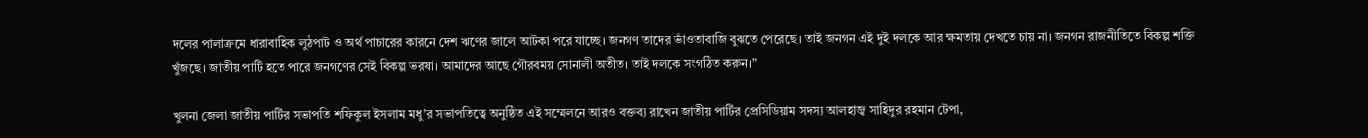দলের পালাক্রমে ধারাবাহিক লুঠপাট ও অর্থ পাচারের কারনে দেশ ঋণের জালে আটকা পরে যাচ্ছে। জনগণ তাদের ভাঁওতাবাজি বুঝতে পেরেছে। তাই জনগন এই দুই দলকে আর ক্ষমতায় দেখতে চায় না। জনগন রাজনীতিতে বিকল্প শক্তি খুঁজছে। জাতীয় পার্টি হতে পারে জনগণের সেই বিকল্প ভরষা। আমাদের আছে গৌরবময় সোনালী অতীত। তাই দলকে সংগঠিত করুন।”

খুলনা জেলা জাতীয় পার্টির সভাপতি শফিকুল ইসলাম মধু’র সভাপতিত্বে অনুষ্ঠিত এই সম্মেলনে আরও বক্তব্য রাখেন জাতীয় পার্টির প্রেসিডিয়াম সদস্য আলহাজ্ব সাহিদুর রহমান টেপা,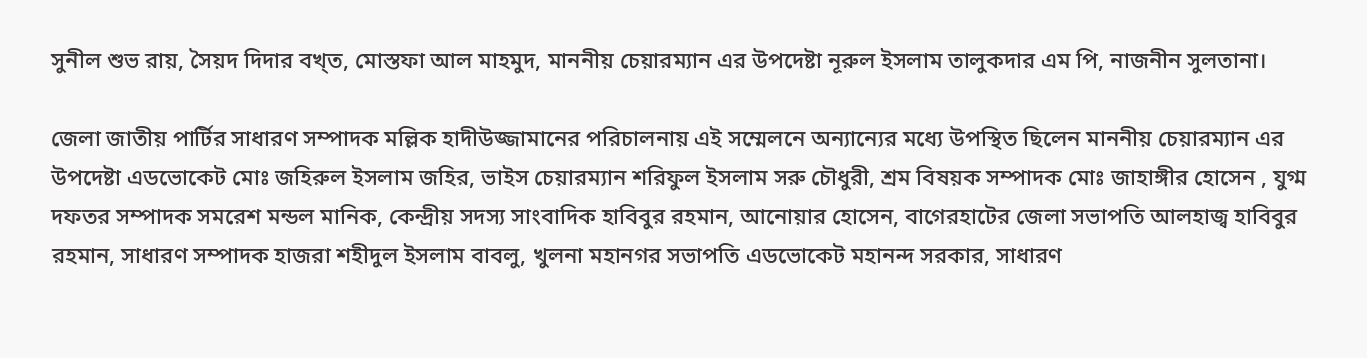সুনীল শুভ রায়, সৈয়দ দিদার বখ্ত, মোস্তফা আল মাহমুদ, মাননীয় চেয়ারম্যান এর উপদেষ্টা নূরুল ইসলাম তালুকদার এম পি, নাজনীন সুলতানা।

জেলা জাতীয় পার্টির সাধারণ সম্পাদক মল্লিক হাদীউজ্জামানের পরিচালনায় এই সম্মেলনে অন্যান্যের মধ্যে উপস্থিত ছিলেন মাননীয় চেয়ারম্যান এর উপদেষ্টা এডভোকেট মোঃ জহিরুল ইসলাম জহির, ভাইস চেয়ারম্যান শরিফুল ইসলাম সরু চৌধুরী, শ্রম বিষয়ক সম্পাদক মোঃ জাহাঙ্গীর হোসেন , যুগ্ম দফতর সম্পাদক সমরেশ মন্ডল মানিক, কেন্দ্রীয় সদস্য সাংবাদিক হাবিবুর রহমান, আনোয়ার হোসেন, বাগেরহাটের জেলা সভাপতি আলহাজ্ব হাবিবুর রহমান, সাধারণ সম্পাদক হাজরা শহীদুল ইসলাম বাবলু, খুলনা মহানগর সভাপতি এডভোকেট মহানন্দ সরকার, সাধারণ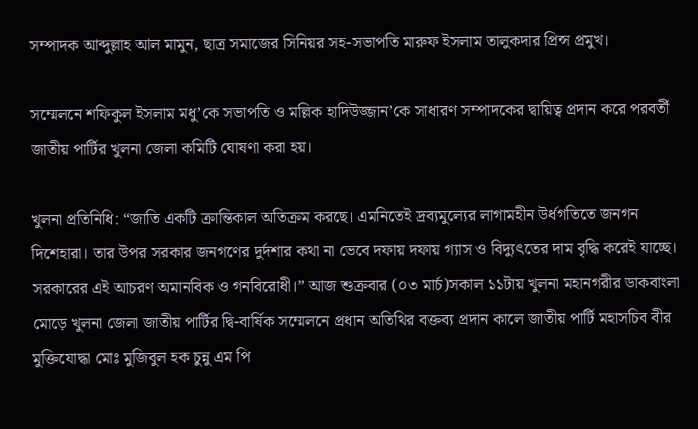সম্পাদক আব্দুল্লাহ আল মামুন, ছাত্র সমাজের সিনিয়র সহ-সভাপতি মারুফ ইসলাম তালুকদার প্রিন্স প্রমুখ।

সম্মেলনে শফিকুল ইসলাম মধু’কে সভাপতি ও মল্লিক হাদিউজ্জান’কে সাধারণ সম্পাদকের দ্বায়িত্ব প্রদান করে পরবর্তী জাতীয় পার্টির খুলনা জেলা কমিটি ঘোষণা করা হয়।

খুলনা প্রতিনিধি: “জাতি একটি ক্রান্তিকাল অতিক্রম করছে। এমনিতেই দ্রব্যমুল্যের লাগামহীন উর্ধগতিতে জনগন দিশেহারা। তার উপর সরকার জনগণের দুর্দশার কথা না ভেবে দফায় দফায় গ্যাস ও বিদ্যুৎতের দাম বৃদ্ধি করেই যাচ্ছে। সরকারের এই আচরণ অমানবিক ও গনবিরোধী।” আজ শুক্রবার (০৩ মার্চ)সকাল ১১টায় খুলনা মহানগরীর ডাকবাংলা মোড়ে খুলনা জেলা জাতীয় পার্টির দ্বি-বার্ষিক সম্মেলনে প্রধান অতিথির বক্তব্য প্রদান কালে জাতীয় পার্টি মহাসচিব বীর মুক্তিযোদ্ধা মোঃ মুজিবুল হক চুন্নু এম পি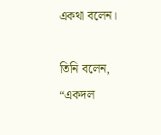একথা বলেন।

তিনি বলেন, “একদল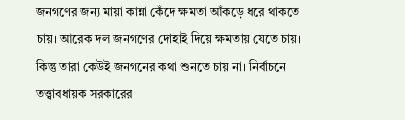জনগণের জন্য মায়া কান্না কেঁদে ক্ষমতা আঁকড়ে ধরে থাকতে চায়। আরেক দল জনগণের দোহাই দিয়ে ক্ষমতায় যেতে চায়। কিন্তু তারা কেউই জনগনের কথা শুনতে চায় না। নির্বাচনে তত্ত্বাবধায়ক সরকারের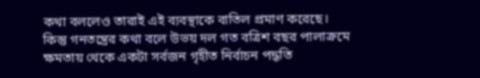কথা বললেও তারাই এই ব্যবস্থাকে বাতিল প্রমাণ করেছে। কিন্তু গনতন্ত্রের কথা বলে উভয় দল গত বত্রিশ বছর পালাক্রমে ক্ষমতায় থেকে একটা সর্বজন গৃহীত নির্বাচন পদ্ধতি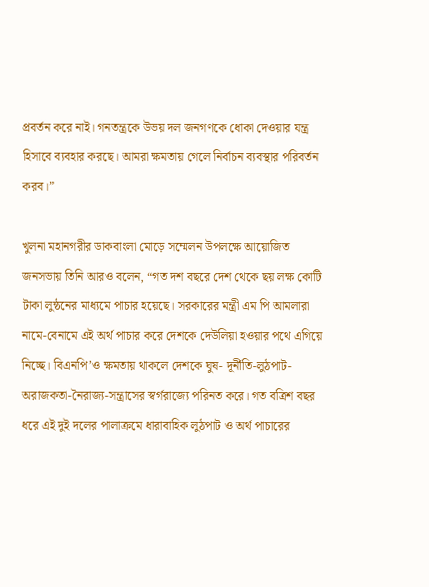প্রবর্তন করে নাই। গনতন্ত্রকে উভয় দল জনগণকে ধোকা দেওয়ার যন্ত্র হিসাবে ব্যবহার করছে। আমরা ক্ষমতায় গেলে নির্বাচন ব্যবস্থার পরিবর্তন করব।”

খুলনা মহানগরীর ডাকবাংলা মোড়ে সম্মেলন উপলক্ষে আয়োজিত জনসভায় তিনি আরও বলেন, “গত দশ বছরে দেশ থেকে ছয় লক্ষ কোটি টাকা লুন্ঠনের মাধ্যমে পাচার হয়েছে। সরকারের মন্ত্রী এম পি আমলারা নামে-বেনামে এই অর্থ পাচার করে দেশকে দেউলিয়া হওয়ার পথে এগিয়ে নিচ্ছে। বিএনপি’ও ক্ষমতায় থাকলে দেশকে ঘুষ- দূর্নীতি-লুঠপাট-অরাজকতা-নৈরাজ্য-সন্ত্রাসের স্বর্গরাজ্যে পরিনত করে। গত বত্রিশ বছর ধরে এই দুই দলের পালাক্রমে ধারাবাহিক লুঠপাট ও অর্থ পাচারের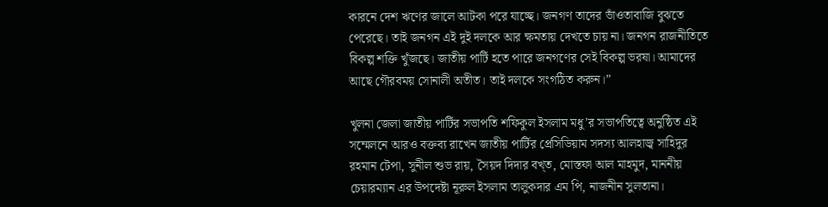কারনে দেশ ঋণের জালে আটকা পরে যাচ্ছে। জনগণ তাদের ভাঁওতাবাজি বুঝতে পেরেছে। তাই জনগন এই দুই দলকে আর ক্ষমতায় দেখতে চায় না। জনগন রাজনীতিতে বিকল্প শক্তি খুঁজছে। জাতীয় পার্টি হতে পারে জনগণের সেই বিকল্প ভরষা। আমাদের আছে গৌরবময় সোনালী অতীত। তাই দলকে সংগঠিত করুন।”

খুলনা জেলা জাতীয় পার্টির সভাপতি শফিকুল ইসলাম মধু’র সভাপতিত্বে অনুষ্ঠিত এই সম্মেলনে আরও বক্তব্য রাখেন জাতীয় পার্টির প্রেসিডিয়াম সদস্য আলহাজ্ব সাহিদুর রহমান টেপা, সুনীল শুভ রায়, সৈয়দ দিদার বখ্ত, মোস্তফা আল মাহমুদ, মাননীয় চেয়ারম্যান এর উপদেষ্টা নূরুল ইসলাম তালুকদার এম পি, নাজনীন সুলতানা।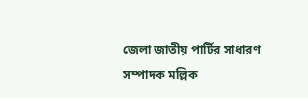জেলা জাতীয় পার্টির সাধারণ সম্পাদক মল্লিক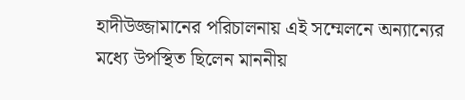হাদীউজ্জামানের পরিচালনায় এই সম্মেলনে অন্যান্যের মধ্যে উপস্থিত ছিলেন মাননীয়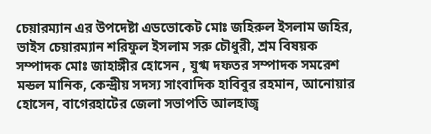চেয়ারম্যান এর উপদেষ্টা এডভোকেট মোঃ জহিরুল ইসলাম জহির, ভাইস চেয়ারম্যান শরিফুল ইসলাম সরু চৌধুরী, শ্রম বিষয়ক সম্পাদক মোঃ জাহাঙ্গীর হোসেন , যুগ্ম দফতর সম্পাদক সমরেশ মন্ডল মানিক, কেন্দ্রীয় সদস্য সাংবাদিক হাবিবুর রহমান, আনোয়ার হোসেন, বাগেরহাটের জেলা সভাপতি আলহাজ্ব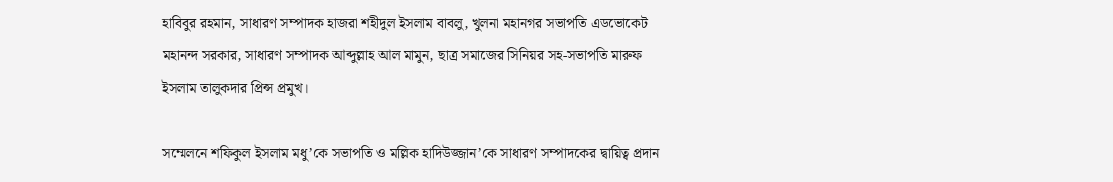হাবিবুর রহমান, সাধারণ সম্পাদক হাজরা শহীদুল ইসলাম বাবলু, খুলনা মহানগর সভাপতি এডভোকেট মহানন্দ সরকার, সাধারণ সম্পাদক আব্দুল্লাহ আল মামুন, ছাত্র সমাজের সিনিয়র সহ-সভাপতি মারুফ ইসলাম তালুকদার প্রিন্স প্রমুখ।

সম্মেলনে শফিকুল ইসলাম মধু’কে সভাপতি ও মল্লিক হাদিউজ্জান’কে সাধারণ সম্পাদকের দ্বায়িত্ব প্রদান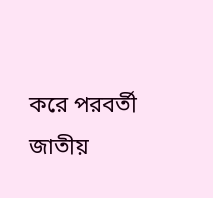করে পরবর্তী জাতীয়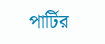পার্টির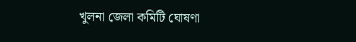খুলনা জেলা কমিটি ঘোষণা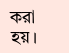করা হয়।